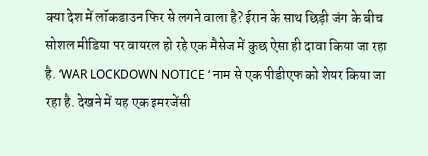क्या देश में लॉकडाउन फिर से लगने वाला है? ईरान के साथ छिड़ी जंग के बीच सोशल मीडिया पर वायरल हो रहे एक मैसेज में कुछ ऐसा ही दावा किया जा रहा है. ‘WAR LOCKDOWN NOTICE ‘ नाम से एक पीडीएफ को शेयर किया जा रहा है. देखने में यह एक इमरजेंसी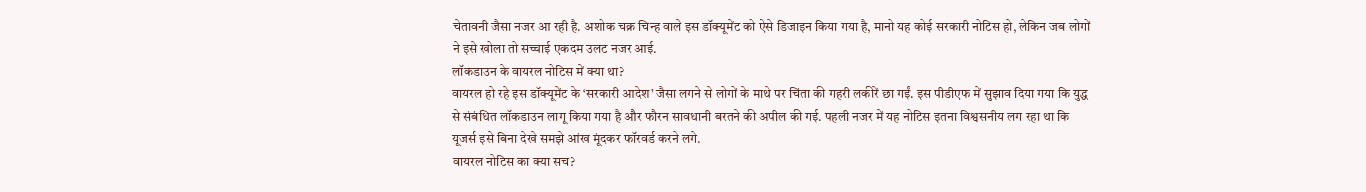चेतावनी जैसा नजर आ रही है. अशोक चक्र चिन्ह वाले इस डॉक्यूमेंट को ऐसे डिजाइन किया गया है, मानो यह कोई सरकारी नोटिस हो, लेकिन जब लोगों ने इसे खोला तो सच्चाई एकदम उलट नजर आई.
लॉकडाउन के वायरल नोटिस में क्या था?
वायरल हो रहे इस डॉक्यूमेंट के ‘सरकारी आदेश’ जैसा लगने से लोगों के माथे पर चिंता की गहरी लकीरें छा गईं. इस पीडीएफ में सुझाव दिया गया कि युद्ध से संबंधित लॉकडाउन लागू किया गया है और फौरन सावधानी बरतने की अपील की गई. पहली नजर में यह नोटिस इतना विश्वसनीय लग रहा था कि यूजर्स इसे बिना देखे समझे आंख मूंदकर फॉरवर्ड करने लगे.
वायरल नोटिस का क्या सच?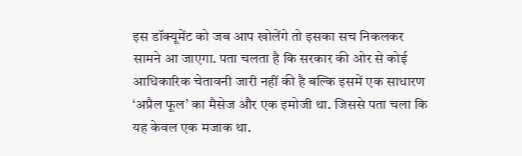इस डॉक्यूमेंट को जब आप खोलेंगे तो इसका सच निकलकर सामने आ जाएगा. पता चलता है कि सरकार की ओर से कोई आधिकारिक चेतावनी जारी नहीं की है बल्कि इसमें एक साधारण ‘अप्रैल फूल’ का मैसेज और एक इमोजी था. जिससे पता चला कि यह केवल एक मजाक था.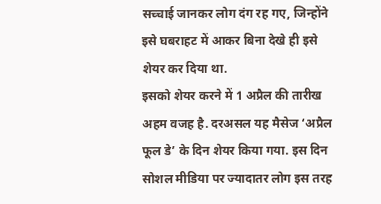सच्चाई जानकर लोग दंग रह गए, जिन्होंने इसे घबराहट में आकर बिना देखे ही इसे शेयर कर दिया था.
इसको शेयर करने में 1 अप्रैल की तारीख अहम वजह है. दरअसल यह मैसेज ‘अप्रैल फूल डे’ के दिन शेयर किया गया. इस दिन सोशल मीडिया पर ज्यादातर लोग इस तरह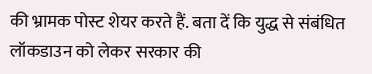की भ्रामक पोस्ट शेयर करते हैं. बता दें कि युद्ध से संबंधित लॉकडाउन को लेकर सरकार की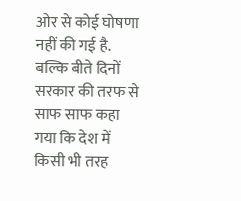ओर से कोई घोषणा नहीं की गई है. बल्कि बीते दिनों सरकार की तरफ से साफ साफ कहा गया कि देश में किसी भी तरह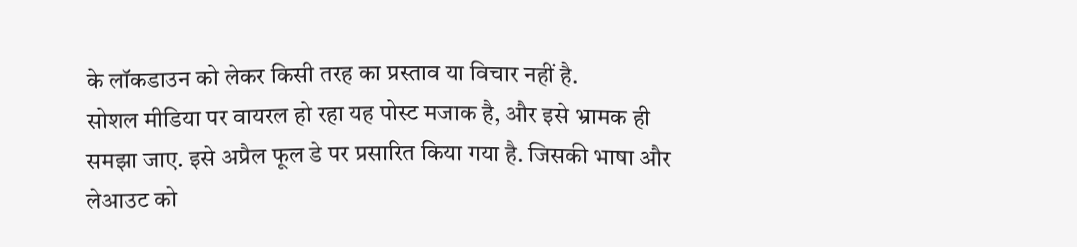के लॉकडाउन को लेकर किसी तरह का प्रस्ताव या विचार नहीं है.
सोशल मीडिया पर वायरल हो रहा यह पोस्ट मजाक है, और इसे भ्रामक ही समझा जाए. इसे अप्रैल फूल डे पर प्रसारित किया गया है. जिसकी भाषा और लेआउट को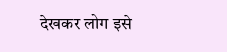देखकर लोग इसे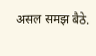असल समझ बैठे.